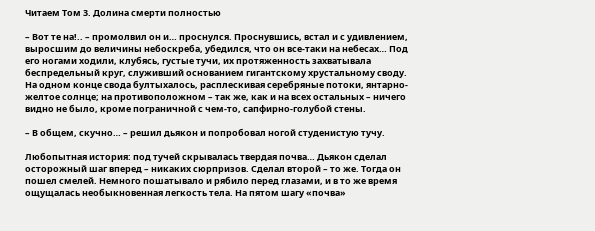Читаем Том 3. Долина смерти полностью

– Вот те на!.. – промолвил он и… проснулся. Проснувшись, встал и с удивлением, выросшим до величины небоскреба, убедился, что он все-таки на небесах… Под его ногами ходили, клубясь, густые тучи, их протяженность захватывала беспредельный круг, служивший основанием гигантскому хрустальному своду. На одном конце свода бултыхалось, расплескивая серебряные потоки, янтарно-желтое солнце; на противоположном – так же, как и на всех остальных – ничего видно не было, кроме пограничной с чем-то, сапфирно-голубой стены.

– В общем, скучно… – решил дьякон и попробовал ногой студенистую тучу.

Любопытная история: под тучей скрывалась твердая почва… Дьякон сделал осторожный шаг вперед – никаких сюрпризов. Сделал второй – то же. Тогда он пошел смелей. Немного пошатывало и рябило перед глазами, и в то же время ощущалась необыкновенная легкость тела. На пятом шагу «почва»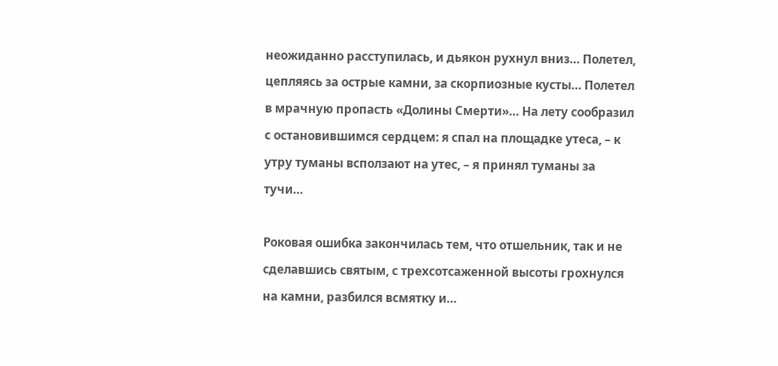неожиданно расступилась, и дьякон рухнул вниз… Полетел, цепляясь за острые камни, за скорпиозные кусты… Полетел в мрачную пропасть «Долины Смерти»… На лету сообразил с остановившимся сердцем: я спал на площадке утеса, – к утру туманы всползают на утес, – я принял туманы за тучи…

Роковая ошибка закончилась тем, что отшельник, так и не сделавшись святым, с трехсотсаженной высоты грохнулся на камни, разбился всмятку и…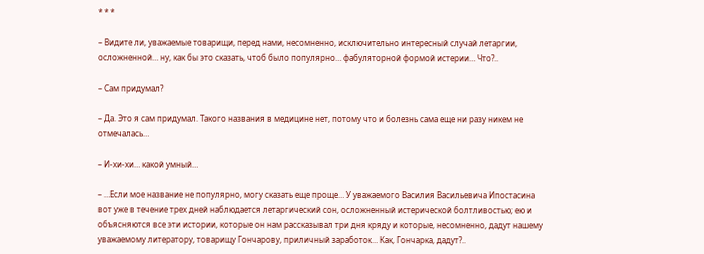* * *

– Видите ли, уважаемые товарищи, перед нами, несомненно, исключительно интересный случай летаргии, осложненной… ну, как бы это сказать, чтоб было популярно… фабуляторной формой истерии… Что?..

– Сам придумал?

– Да. Это я сам придумал. Такого названия в медицине нет, потому что и болезнь сама еще ни разу никем не отмечалась…

– И-хи-хи… какой умный…

– …Если мое название не популярно, могу сказать еще проще… У уважаемого Василия Васильевича Ипостасина вот уже в течение трех дней наблюдается летаргический сон, осложненный истерической болтливостью; ею и объясняются все эти истории, которые он нам рассказывал три дня кряду и которые, несомненно, дадут нашему уважаемому литератору, товарищу Гончарову, приличный заработок… Как, Гончарка, дадут?..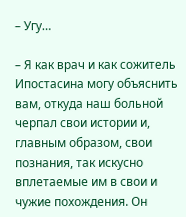– Угу…

– Я как врач и как сожитель Ипостасина могу объяснить вам, откуда наш больной черпал свои истории и, главным образом, свои познания, так искусно вплетаемые им в свои и чужие похождения. Он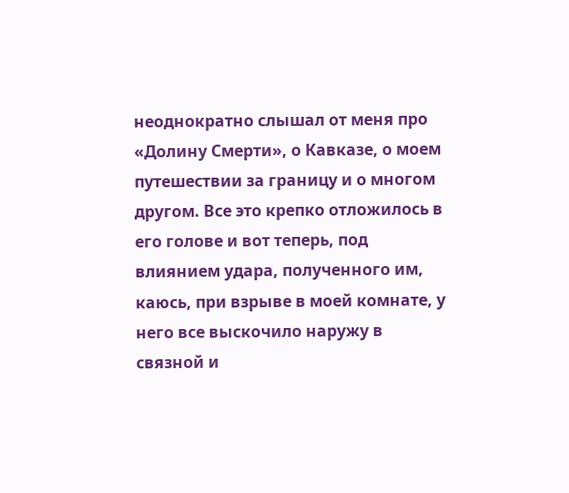неоднократно слышал от меня про «Долину Смерти», о Кавказе, о моем путешествии за границу и о многом другом. Все это крепко отложилось в его голове и вот теперь, под влиянием удара, полученного им, каюсь, при взрыве в моей комнате, у него все выскочило наружу в связной и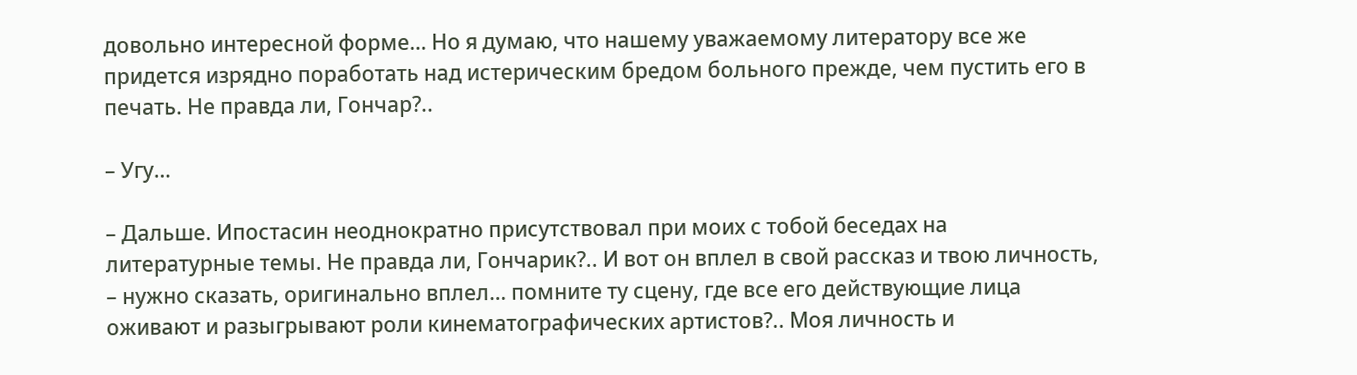довольно интересной форме… Но я думаю, что нашему уважаемому литератору все же придется изрядно поработать над истерическим бредом больного прежде, чем пустить его в печать. Не правда ли, Гончар?..

– Угу…

– Дальше. Ипостасин неоднократно присутствовал при моих с тобой беседах на литературные темы. Не правда ли, Гончарик?.. И вот он вплел в свой рассказ и твою личность, – нужно сказать, оригинально вплел… помните ту сцену, где все его действующие лица оживают и разыгрывают роли кинематографических артистов?.. Моя личность и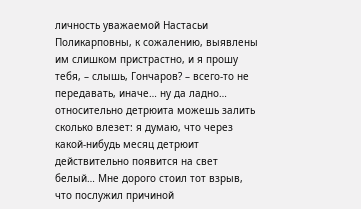личность уважаемой Настасьи Поликарповны, к сожалению, выявлены им слишком пристрастно, и я прошу тебя, – слышь, Гончаров? – всего-то не передавать, иначе… ну да ладно… относительно детрюита можешь залить сколько влезет: я думаю, что через какой-нибудь месяц детрюит действительно появится на свет белый… Мне дорого стоил тот взрыв, что послужил причиной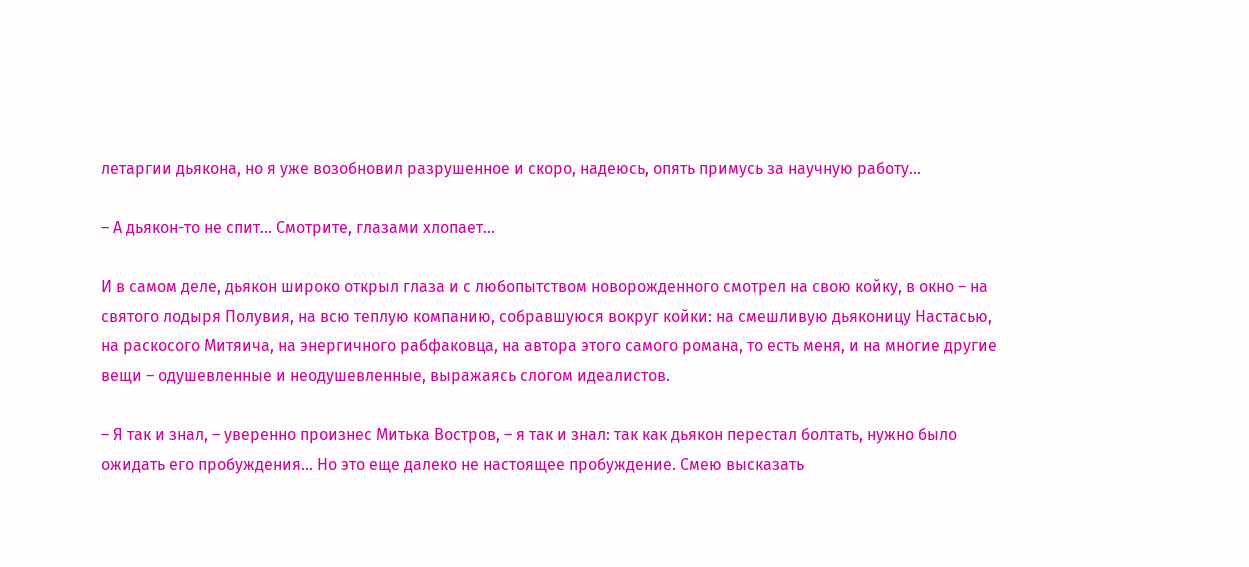летаргии дьякона, но я уже возобновил разрушенное и скоро, надеюсь, опять примусь за научную работу…

– А дьякон-то не спит… Смотрите, глазами хлопает…

И в самом деле, дьякон широко открыл глаза и с любопытством новорожденного смотрел на свою койку, в окно – на святого лодыря Полувия, на всю теплую компанию, собравшуюся вокруг койки: на смешливую дьяконицу Настасью, на раскосого Митяича, на энергичного рабфаковца, на автора этого самого романа, то есть меня, и на многие другие вещи – одушевленные и неодушевленные, выражаясь слогом идеалистов.

– Я так и знал, – уверенно произнес Митька Востров, – я так и знал: так как дьякон перестал болтать, нужно было ожидать его пробуждения… Но это еще далеко не настоящее пробуждение. Смею высказать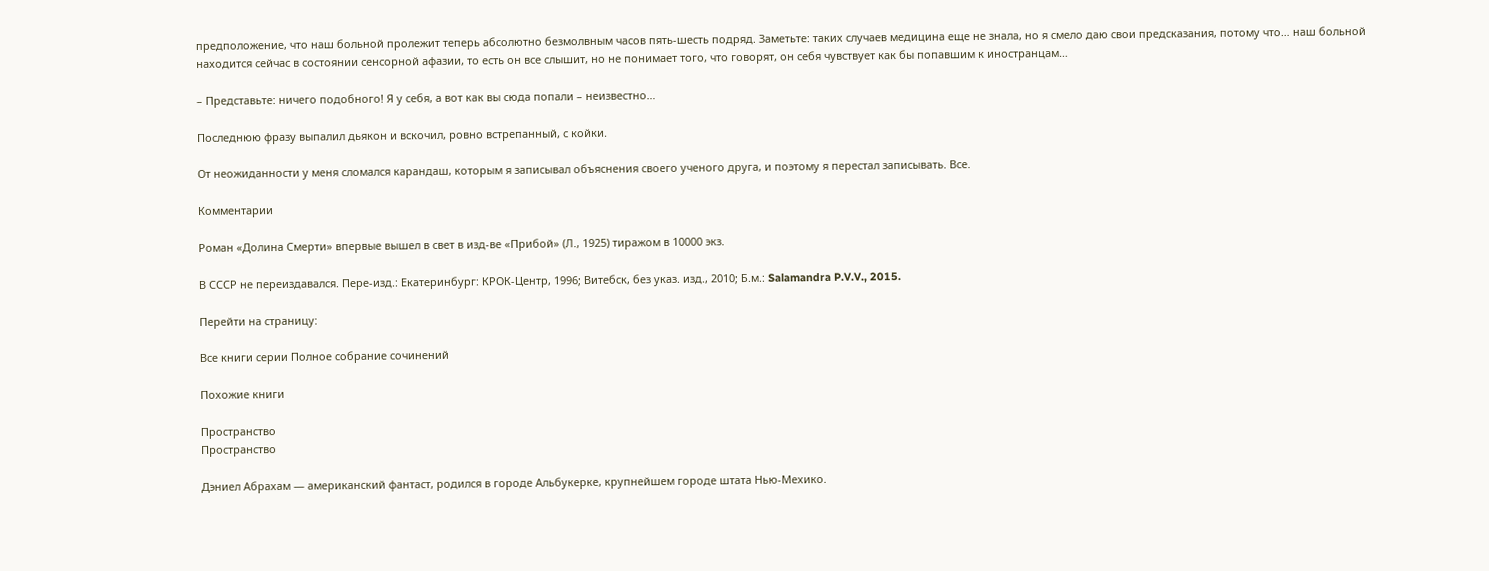предположение, что наш больной пролежит теперь абсолютно безмолвным часов пять-шесть подряд. Заметьте: таких случаев медицина еще не знала, но я смело даю свои предсказания, потому что… наш больной находится сейчас в состоянии сенсорной афазии, то есть он все слышит, но не понимает того, что говорят, он себя чувствует как бы попавшим к иностранцам…

– Представьте: ничего подобного! Я у себя, а вот как вы сюда попали – неизвестно…

Последнюю фразу выпалил дьякон и вскочил, ровно встрепанный, с койки.

От неожиданности у меня сломался карандаш, которым я записывал объяснения своего ученого друга, и поэтому я перестал записывать. Все.

Комментарии

Роман «Долина Смерти» впервые вышел в свет в изд-ве «Прибой» (Л., 1925) тиражом в 10000 экз.

В СССР не переиздавался. Пере-изд.: Екатеринбург: КРОК-Центр, 1996; Витебск, без указ. изд., 2010; Б.м.: Salamandra P.V.V., 2015.

Перейти на страницу:

Все книги серии Полное собрание сочинений

Похожие книги

Пространство
Пространство

Дэниел Абрахам — американский фантаст, родился в городе Альбукерке, крупнейшем городе штата Нью-Мехико.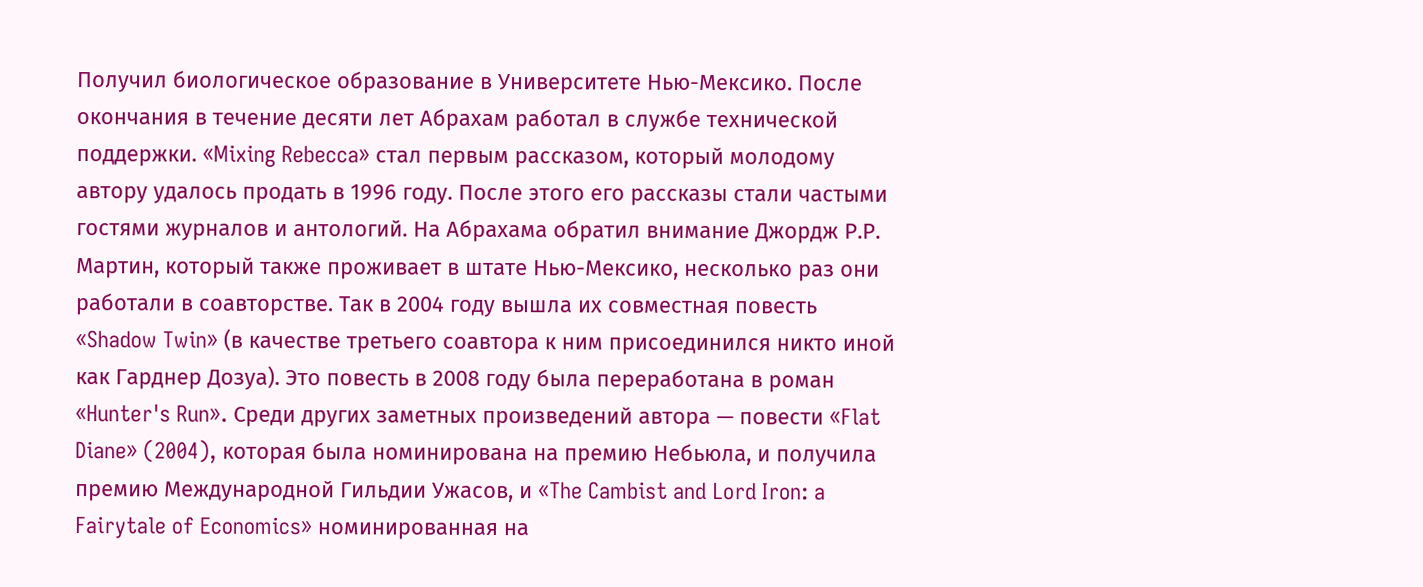Получил биологическое образование в Университете Нью-Мексико. После окончания в течение десяти лет Абрахам работал в службе технической поддержки. «Mixing Rebecca» стал первым рассказом, который молодому автору удалось продать в 1996 году. После этого его рассказы стали частыми гостями журналов и антологий. На Абрахама обратил внимание Джордж Р.Р. Мартин, который также проживает в штате Нью-Мексико, несколько раз они работали в соавторстве. Так в 2004 году вышла их совместная повесть «Shadow Twin» (в качестве третьего соавтора к ним присоединился никто иной как Гарднер Дозуа). Это повесть в 2008 году была переработана в роман «Hunter's Run». Среди других заметных произведений автора — повести «Flat Diane» (2004), которая была номинирована на премию Небьюла, и получила премию Международной Гильдии Ужасов, и «The Cambist and Lord Iron: a Fairytale of Economics» номинированная на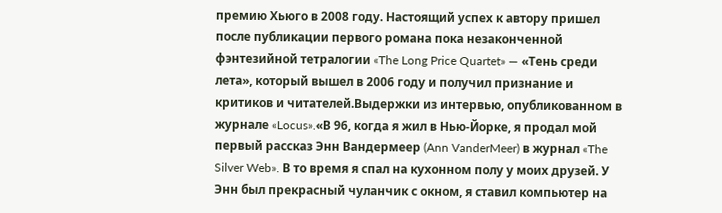премию Хьюго в 2008 году. Настоящий успех к автору пришел после публикации первого романа пока незаконченной фэнтезийной тетралогии «The Long Price Quartet» — «Тень среди лета», который вышел в 2006 году и получил признание и критиков и читателей.Выдержки из интервью, опубликованном в журнале «Locus».«В 96, когда я жил в Нью-Йорке, я продал мой первый рассказ Энн Вандермеер (Ann VanderMeer) в журнал «The Silver Web». В то время я спал на кухонном полу у моих друзей. У Энн был прекрасный чуланчик с окном, я ставил компьютер на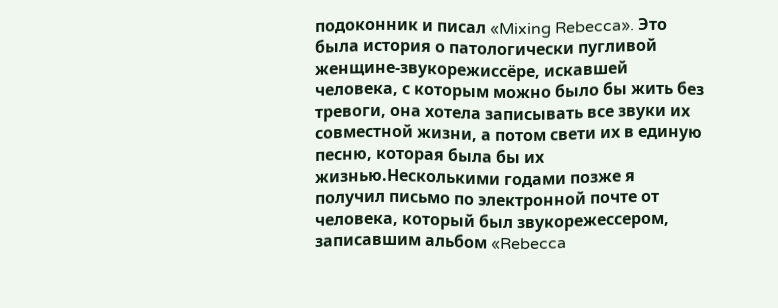подоконник и писал «Mixing Rebecca». Это была история о патологически пугливой женщине-звукорежиссёре, искавшей человека, с которым можно было бы жить без тревоги, она хотела записывать все звуки их совместной жизни, а потом свети их в единую песню, которая была бы их жизнью.Несколькими годами позже я получил письмо по электронной почте от человека, который был звукорежессером, записавшим альбом «Rebecca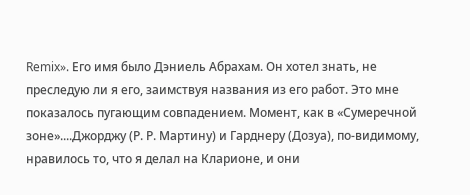Remix». Его имя было Дэниель Абрахам. Он хотел знать, не преследую ли я его, заимствуя названия из его работ. Это мне показалось пугающим совпадением. Момент, как в «Сумеречной зоне»....Джорджу (Р. Р. Мартину) и Гарднеру (Дозуа), по-видимому, нравилось то, что я делал на Кларионе, и они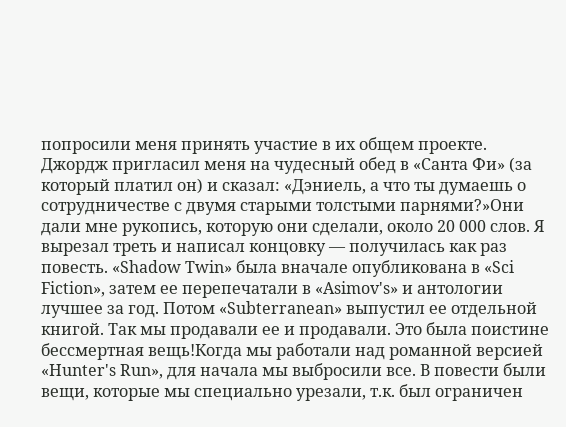попросили меня принять участие в их общем проекте. Джордж пригласил меня на чудесный обед в «Санта Фи» (за который платил он) и сказал: «Дэниель, а что ты думаешь о сотрудничестве с двумя старыми толстыми парнями?»Они дали мне рукопись, которую они сделали, около 20 000 слов. Я вырезал треть и написал концовку — получилась как раз повесть. «Shadow Twin» была вначале опубликована в «Sci Fiction», затем ее перепечатали в «Asimov's» и антологии лучшее за год. Потом «Subterranean» выпустил ее отдельной книгой. Так мы продавали ее и продавали. Это была поистине бессмертная вещь!Когда мы работали над романной версией «Hunter's Run», для начала мы выбросили все. В повести были вещи, которые мы специально урезали, т.к. был ограничен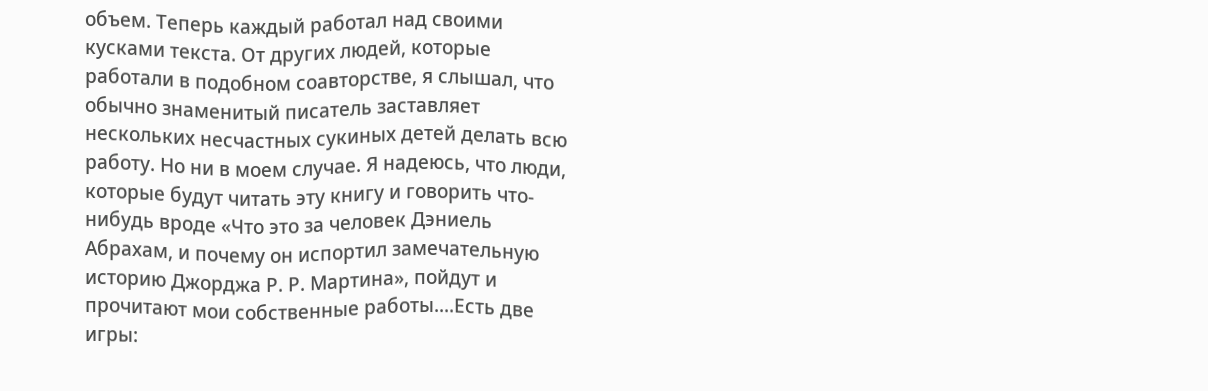объем. Теперь каждый работал над своими кусками текста. От других людей, которые работали в подобном соавторстве, я слышал, что обычно знаменитый писатель заставляет нескольких несчастных сукиных детей делать всю работу. Но ни в моем случае. Я надеюсь, что люди, которые будут читать эту книгу и говорить что-нибудь вроде «Что это за человек Дэниель Абрахам, и почему он испортил замечательную историю Джорджа Р. Р. Мартина», пойдут и прочитают мои собственные работы....Есть две игры: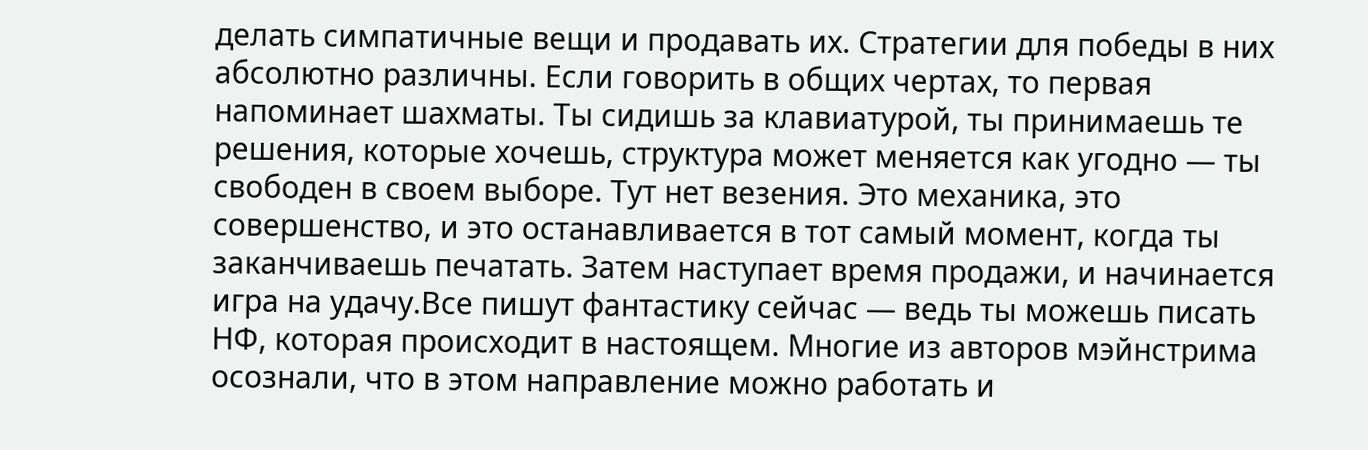делать симпатичные вещи и продавать их. Стратегии для победы в них абсолютно различны. Если говорить в общих чертах, то первая напоминает шахматы. Ты сидишь за клавиатурой, ты принимаешь те решения, которые хочешь, структура может меняется как угодно — ты свободен в своем выборе. Тут нет везения. Это механика, это совершенство, и это останавливается в тот самый момент, когда ты заканчиваешь печатать. Затем наступает время продажи, и начинается игра на удачу.Все пишут фантастику сейчас — ведь ты можешь писать НФ, которая происходит в настоящем. Многие из авторов мэйнстрима осознали, что в этом направление можно работать и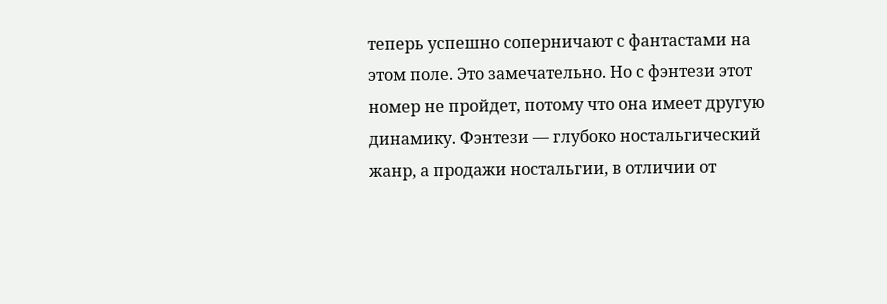теперь успешно соперничают с фантастами на этом поле. Это замечательно. Но с фэнтези этот номер не пройдет, потому что она имеет другую динамику. Фэнтези — глубоко ностальгический жанр, а продажи ностальгии, в отличии от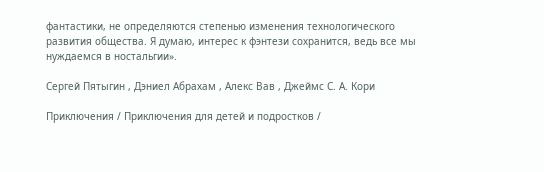фантастики, не определяются степенью изменения технологического развития общества. Я думаю, интерес к фэнтези сохранится, ведь все мы нуждаемся в ностальгии».

Сергей Пятыгин , Дэниел Абрахам , Алекс Вав , Джеймс С. А. Кори

Приключения / Приключения для детей и подростков /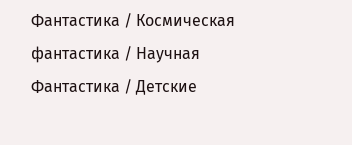Фантастика / Космическая фантастика / Научная Фантастика / Детские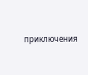приключения